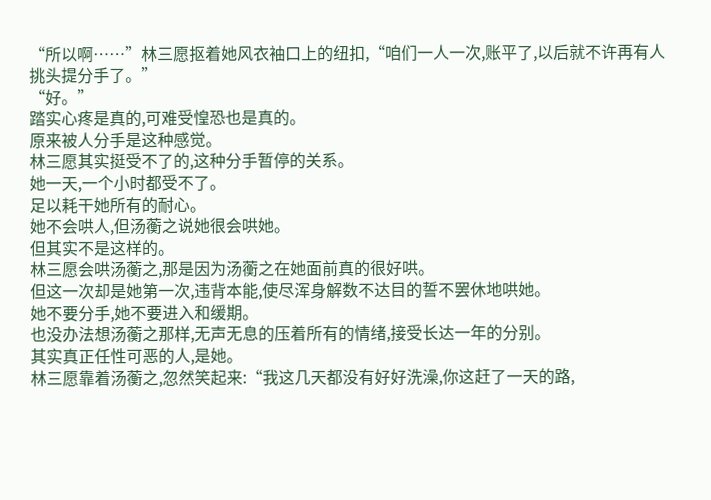“所以啊……”林三愿抠着她风衣袖口上的纽扣,“咱们一人一次,账平了,以后就不许再有人挑头提分手了。”
“好。”
踏实心疼是真的,可难受惶恐也是真的。
原来被人分手是这种感觉。
林三愿其实挺受不了的,这种分手暂停的关系。
她一天,一个小时都受不了。
足以耗干她所有的耐心。
她不会哄人,但汤蘅之说她很会哄她。
但其实不是这样的。
林三愿会哄汤蘅之,那是因为汤蘅之在她面前真的很好哄。
但这一次却是她第一次,违背本能,使尽浑身解数不达目的誓不罢休地哄她。
她不要分手,她不要进入和缓期。
也没办法想汤蘅之那样,无声无息的压着所有的情绪,接受长达一年的分别。
其实真正任性可恶的人,是她。
林三愿靠着汤蘅之,忽然笑起来:“我这几天都没有好好洗澡,你这赶了一天的路,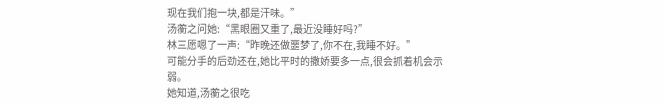现在我们抱一块,都是汗味。”
汤蘅之问她:“黑眼圈又重了,最近没睡好吗?”
林三愿嗯了一声:“昨晚还做噩梦了,你不在,我睡不好。”
可能分手的后劲还在,她比平时的撒娇要多一点,很会抓着机会示弱。
她知道,汤蘅之很吃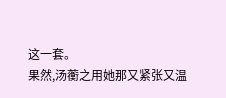这一套。
果然,汤蘅之用她那又紧张又温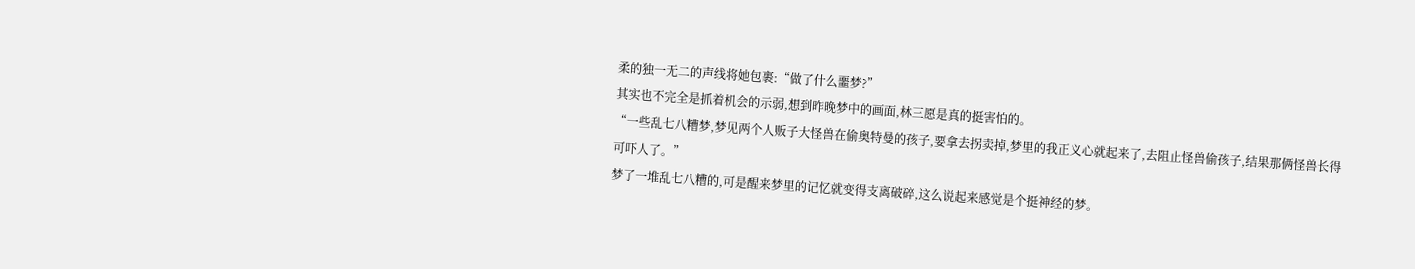柔的独一无二的声线将她包裹:“做了什么噩梦?”
其实也不完全是抓着机会的示弱,想到昨晚梦中的画面,林三愿是真的挺害怕的。
“一些乱七八糟梦,梦见两个人贩子大怪兽在偷奥特曼的孩子,要拿去拐卖掉,梦里的我正义心就起来了,去阻止怪兽偷孩子,结果那俩怪兽长得可吓人了。”
梦了一堆乱七八糟的,可是醒来梦里的记忆就变得支离破碎,这么说起来感觉是个挺神经的梦。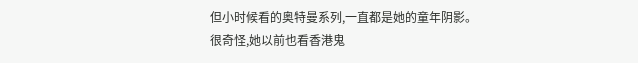但小时候看的奥特曼系列,一直都是她的童年阴影。
很奇怪,她以前也看香港鬼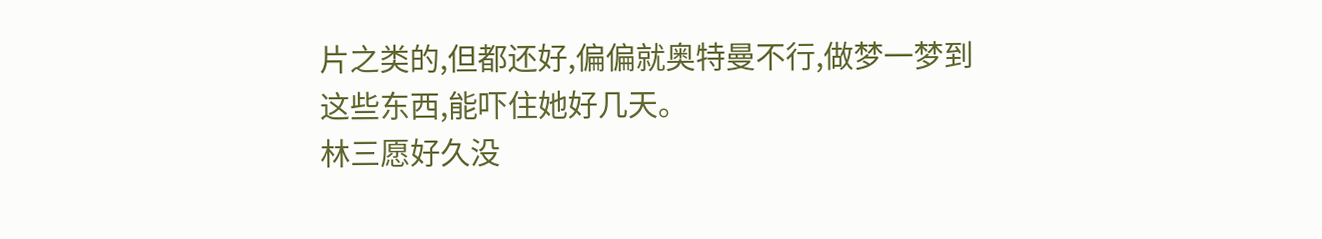片之类的,但都还好,偏偏就奥特曼不行,做梦一梦到这些东西,能吓住她好几天。
林三愿好久没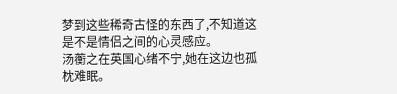梦到这些稀奇古怪的东西了,不知道这是不是情侣之间的心灵感应。
汤蘅之在英国心绪不宁,她在这边也孤枕难眠。